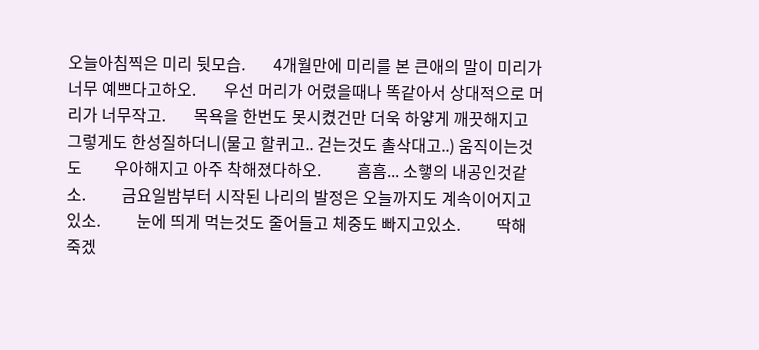오늘아침찍은 미리 뒷모습.       4개월만에 미리를 본 큰애의 말이 미리가 너무 예쁘다고하오.       우선 머리가 어렸을때나 똑같아서 상대적으로 머리가 너무작고.       목욕을 한번도 못시켰건만 더욱 하얗게 깨끗해지고       그렇게도 한성질하더니(물고 할퀴고.. 걷는것도 촐삭대고..) 움직이는것도        우아해지고 아주 착해졌다하오.         흠흠... 소햏의 내공인것같소.         금요일밤부터 시작된 나리의 발정은 오늘까지도 계속이어지고있소.         눈에 띄게 먹는것도 줄어들고 체중도 빠지고있소.         딱해 죽겠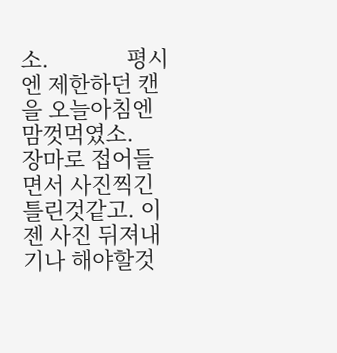소.             평시엔 제한하던 캔을 오늘아침엔 맘껏먹였소.              장마로 접어들면서 사진찍긴 틀린것같고. 이젠 사진 뒤져내기나 해야할것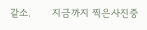같소.       지금까지 찍은사진중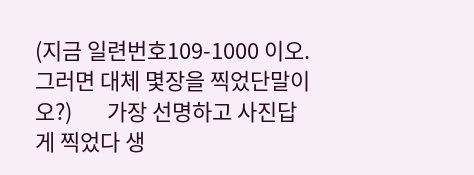(지금 일련번호109-1000 이오. 그러면 대체 몇장을 찍었단말이오?)       가장 선명하고 사진답게 찍었다 생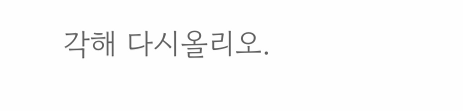각해 다시올리오.